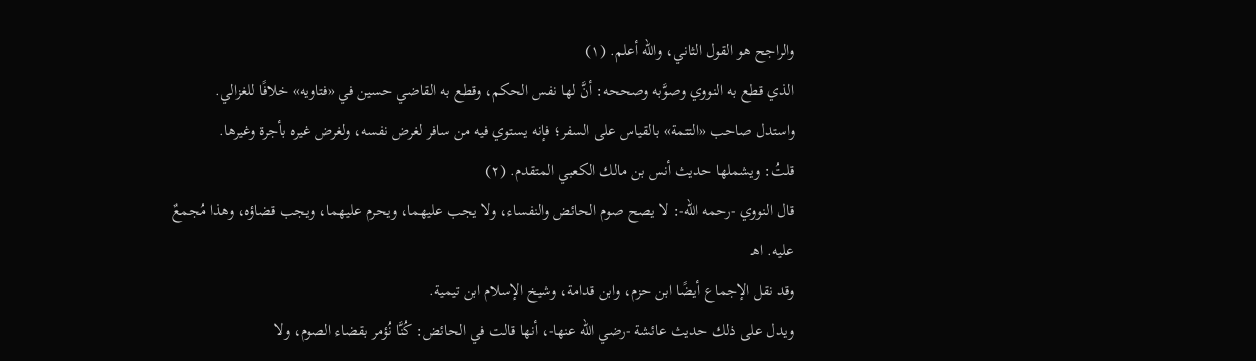والراجح هو القول الثاني، والله أعلم. (١)
الذي قطع به النووي وصوَّبه وصححه: أنَّ لها نفس الحكم، وقطع به القاضي حسين في «فتاويه» خلافًا للغزالي.
واستدل صاحب «التتمة» بالقياس على السفر؛ فإنه يستوي فيه من سافر لغرض نفسه، ولغرض غيره بأجرة وغيرها.
قلتُ: ويشملها حديث أنس بن مالك الكعبي المتقدم. (٢)
قال النووي -رحمه الله-: لا يصح صوم الحائض والنفساء، ولا يجب عليهما، ويحرم عليهما، ويجب قضاؤه، وهذا مُجمعٌ عليه. اهـ
وقد نقل الإجماع أيضًا ابن حزم، وابن قدامة، وشيخ الإسلام ابن تيمية.
ويدل على ذلك حديث عائشة -رضي الله عنها-، أنها قالت في الحائض: كُنَّا نُؤمر بقضاء الصوم، ولا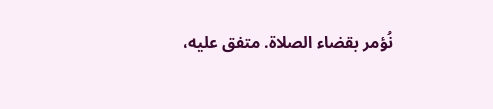نُؤمر بقضاء الصلاة. متفق عليه،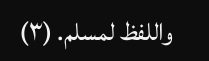واللفظ لمسلم. (٣)